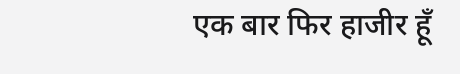एक बार फिर हाजीर हूँ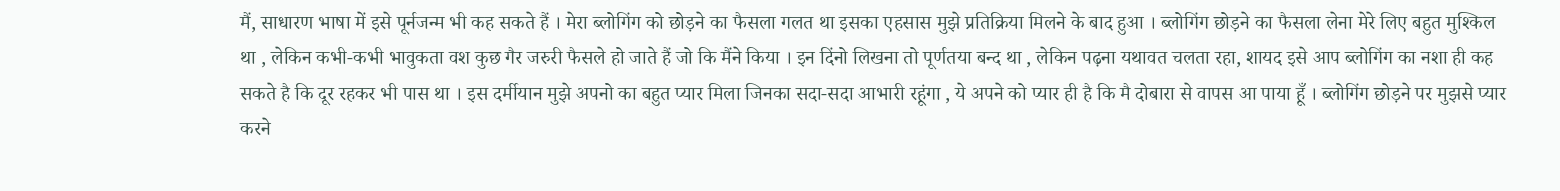मैं, साधारण भाषा में इसे पूर्नजन्म भी कह सकते हैं । मेरा ब्लोगिंग को छोड़ने का फैसला गलत था इसका एहसास मुझे प्रतिक्रिया मिलने के बाद हुआ । ब्लोगिंग छोड़ने का फैसला लेना मेरे लिए बहुत मुश्किल था , लेकिन कभी-कभी भावुकता वश कुछ गैर जरुरी फैसले हो जाते हैं जो कि मैंने किया । इन दिंनो लिखना तो पूर्णतया बन्द था , लेकिन पढ़ना यथावत चलता रहा, शायद इसे आप ब्लोगिंग का नशा ही कह सकते है कि दूर रहकर भी पास था । इस दर्मीयान मुझे अपनो का बहुत प्यार मिला जिनका सदा-सदा आभारी रहूंगा , ये अपने को प्यार ही है कि मै दोबारा से वापस आ पाया हूँ । ब्लोगिंग छोड़ने पर मुझसे प्यार करने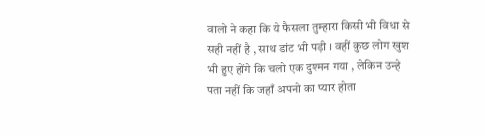वालो ने कहा कि ये फैसला तुम्हारा किसी भी विधा से सही नहीं है , साथ डांट भी पड़ी । वहीं कुछ लोग खुश भी हुए होंगे कि चलो एक दुश्मन गया , लेकिन उन्हे पता नहीं कि जहाँ अपनो का प्यार होता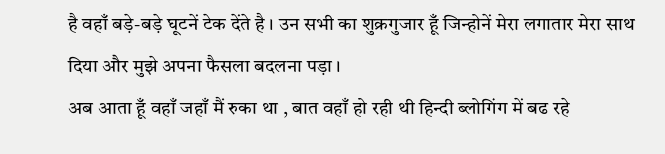है वहाँ बड़े-बड़े घूटनें टेक देंते है । उन सभी का शुक्रगुजार हूँ जिन्होनें मेरा लगातार मेरा साथ दिया और मुझे अपना फैसला बदलना पड़ा ।
अब आता हूँ वहाँ जहाँ मैं रुका था , बात वहाँ हो रही थी हिन्दी ब्लोगिंग में बढ रहे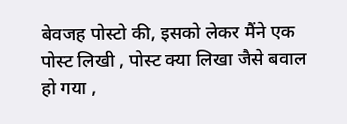बेवजह पोस्टो की, इसको लेकर मैंने एक पोस्ट लिखी , पोस्ट क्या लिखा जैसे बवाल हो गया ,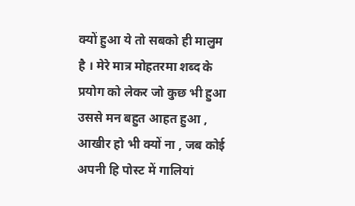क्यों हुआ ये तो सबको ही मालुम है । मेरे मात्र मोहतरमा शब्द के प्रयोग को लेकर जो कुछ भी हुआ उससे मन बहुत आहत हुआ , आखीर हो भी क्यों ना , जब कोई अपनी हि पोस्ट में गालियां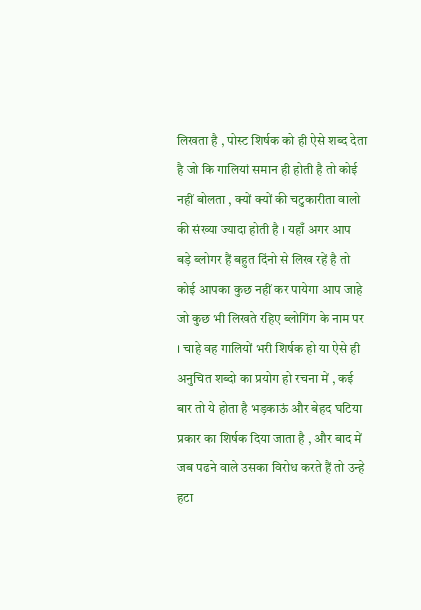लिखता है , पोस्ट शिर्षक को ही ऐसे शब्द देता है जो कि गालियां समान ही होती है तो कोई नहीं बोलता , क्यों क्यों की चटुकारीता वालो की संख्या ज्यादा होती है । यहाँ अगर आप बड़े ब्लोगर हैं बहुत दिंनो से लिख रहें है तो कोई आपका कुछ नहीं कर पायेगा आप जाहे जो कुछ भी लिखते रहिए ब्लोगिंग के नाम पर । चाहे वह गालियों भरी शिर्षक हो या ऐसे ही अनुचित शब्दो का प्रयोग हो रचना में , कई बार तो ये होता है भड़काऊं और बेहद घटिया प्रकार का शिर्षक दिया जाता है , और बाद में जब पढने वाले उसका विरोध करते हैं तो उन्हे हटा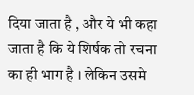दिया जाता है , और ये भी कहा जाता है कि ये शिर्षक तो रचना का ही भाग है । लेकिन उसमे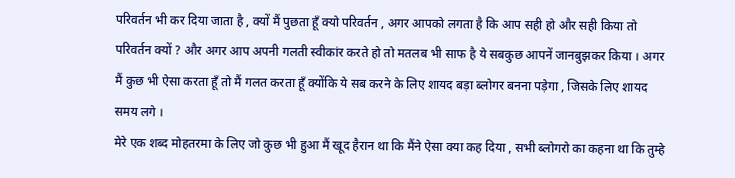परिवर्तन भी कर दिया जाता है , क्यों मैं पुछता हूँ क्यो परिवर्तन , अगर आपको लगता है कि आप सही हो और सही किया तो परिवर्तन क्यों ? और अगर आप अपनी गलती स्वीकांर करते हो तो मतलब भी साफ है ये सबकुछ आपनें जानबुझकर किया । अगर मैं कुछ भी ऐसा करता हूँ तो मैं गलत करता हूँ क्योंकि ये सब करने के लिए शायद बड़ा ब्लोगर बनना पड़ेगा , जिसके लिए शायद समय लगे ।
मेरे एक शब्द मोहतरमा के लिए जो कुछ भी हुआ मैं खूद हैरान था कि मैंने ऐसा क्या कह दिया , सभी ब्लोगरो का कहना था कि तुम्हे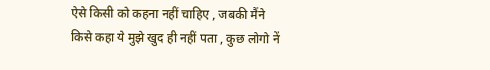ऐसे किसी को कहना नहीं चाहिए , जबकी मैंने किसे कहा ये मुझे खुद ही नहीं पता , कुछ लोगो नें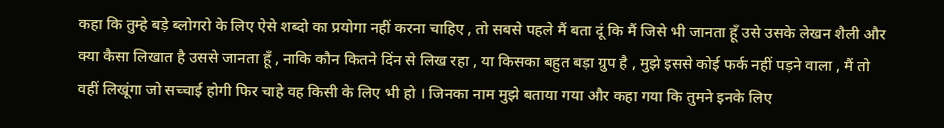कहा कि तुम्हे बड़े ब्लोगरो के लिए ऐसे शब्दो का प्रयोगा नहीं करना चाहिए , तो सबसे पहले मैं बता दूं कि मैं जिसे भी जानता हूँ उसे उसके लेखन शैली और क्या कैसा लिखात है उससे जानता हूँ , नाकि कौन कितने दिंन से लिख रहा , या किसका बहुत बड़ा ग्रुप है , मुझे इससे कोई फर्क नहीं पड़ने वाला , मैं तो वहीं लिखूंगा जो सच्चाई होगी फिर चाहे वह किसी के लिए भी हो । जिनका नाम मुझे बताया गया और कहा गया कि तुमने इनके लिए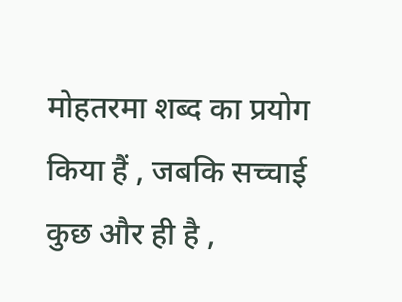मोहतरमा शब्द का प्रयोग किया हैं , जबकि सच्चाई कुछ और ही है ,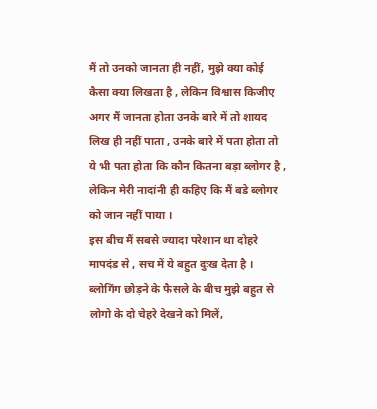मैं तो उनको जानता ही नहीं, मुझे क्या कोई कैसा क्या लिखता है , लेकिन विश्वास किजीए अगर मैं जानता होता उनके बारे में तो शायद लिख ही नहीं पाता , उनके बारे में पता होता तो ये भी पता होता कि कौन कितना बड़ा ब्लोगर है , लेकिन मेरी नादांनी ही कहिए कि मैं बडे ब्लोगर को जान नहीं पाया ।
इस बीच मैं सबसे ज्यादा परेशान था दोहरे मापदंड से , सच में ये बहुत दुःख देता है । ब्लोगिंग छोड़ने के फैसले के बीच मुझे बहुत से लोगो के दो चेहरे देखने को मिलें,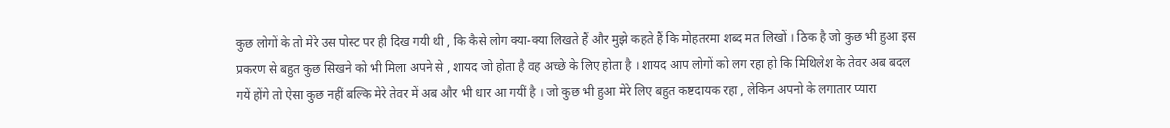कुछ लोगों के तो मेरे उस पोस्ट पर ही दिख गयी थी , कि कैसे लोग क्या-क्या लिखते हैं और मुझे कहते हैं कि मोहतरमा शब्द मत लिखों । ठिक है जो कुछ भी हुआ इस प्रकरण से बहुत कुछ सिखने को भी मिला अपने से , शायद जो होता है वह अच्छे के लिए होता है । शायद आप लोगों को लग रहा हो कि मिथिलेश के तेवर अब बदल गयें होंगे तो ऐसा कुछ नहीं बल्कि मेरे तेवर में अब और भी धार आ गयीं है । जो कुछ भी हुआ मेरे लिए बहुत कष्टदायक रहा , लेकिन अपनो के लगातार प्यारा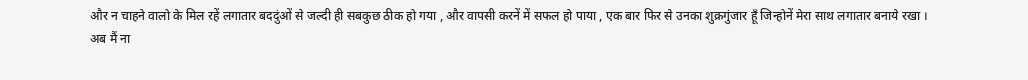और न चाहने वालो के मिल रहें लगातार बददुंओं से जल्दी ही सबकुछ ठीक हो गया , और वापसी करनें में सफल हो पाया , एक बार फिर से उनका शुक्रगुंजार हूँ जिन्होनें मेरा साथ लगातार बनाये रखा ।
अब मैं ना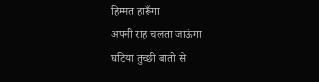हिम्मत हारूँगा
अपनी राह चलता जाऊंगा
घटिया तुच्छी बातो से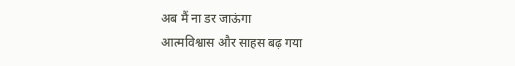अब मैं ना डर जाऊंगा
आत्मविश्वास और साहस बढ़ गया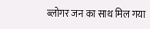ब्लोगर जन का साथ मिल गया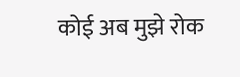कोई अब मुझे रोक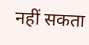नहीं सकता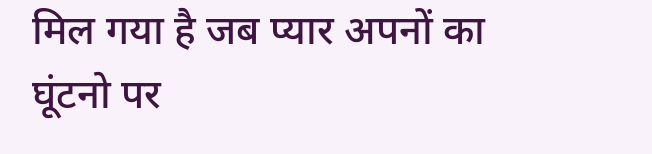मिल गया है जब प्यार अपनों का
घूंटनो पर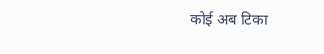कोई अब टिका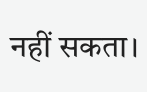नहीं सकता।